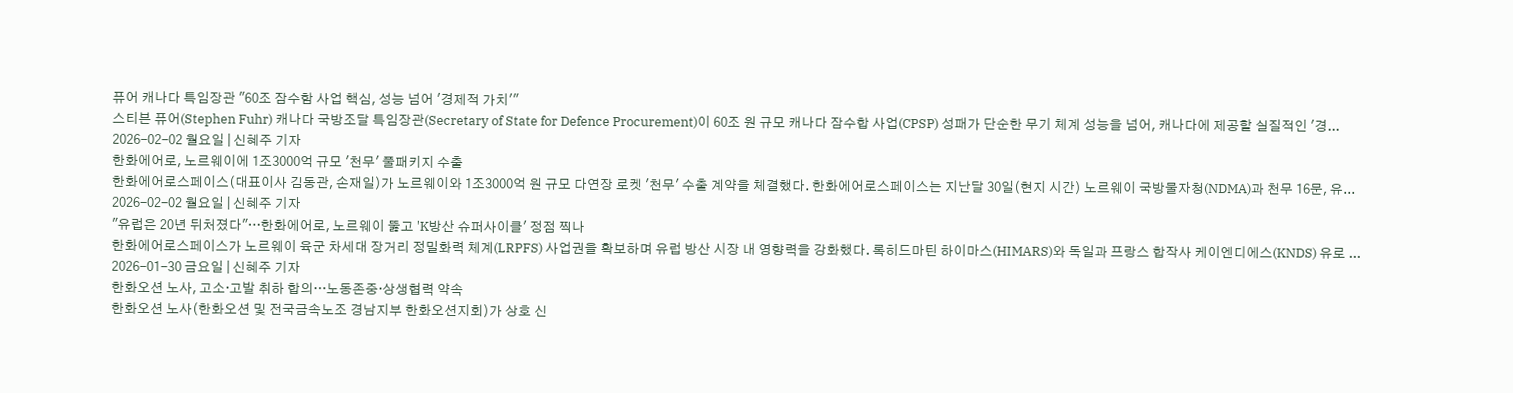퓨어 캐나다 특임장관 "60조 잠수함 사업 핵심, 성능 넘어 '경제적 가치'"
스티븐 퓨어(Stephen Fuhr) 캐나다 국방조달 특임장관(Secretary of State for Defence Procurement)이 60조 원 규모 캐나다 잠수합 사업(CPSP) 성패가 단순한 무기 체계 성능을 넘어, 캐나다에 제공할 실질적인 '경...
2026-02-02 월요일 | 신혜주 기자
한화에어로, 노르웨이에 1조3000억 규모 '천무' 풀패키지 수출
한화에어로스페이스(대표이사 김동관, 손재일)가 노르웨이와 1조3000억 원 규모 다연장 로켓 '천무' 수출 계약을 체결했다. 한화에어로스페이스는 지난달 30일(현지 시간) 노르웨이 국방물자청(NDMA)과 천무 16문, 유...
2026-02-02 월요일 | 신혜주 기자
"유럽은 20년 뒤처졌다"…한화에어로, 노르웨이 뚫고 'K방산 슈퍼사이클' 정점 찍나
한화에어로스페이스가 노르웨이 육군 차세대 장거리 정밀화력 체계(LRPFS) 사업권을 확보하며 유럽 방산 시장 내 영향력을 강화했다. 록히드마틴 하이마스(HIMARS)와 독일과 프랑스 합작사 케이엔디에스(KNDS) 유로 ...
2026-01-30 금요일 | 신혜주 기자
한화오션 노사, 고소·고발 취하 합의…노동존중·상생협력 약속
한화오션 노사(한화오션 및 전국금속노조 경남지부 한화오션지회)가 상호 신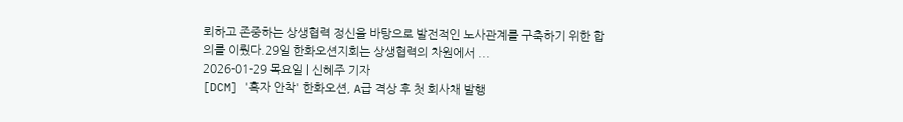뢰하고 존중하는 상생협력 정신을 바탕으로 발전적인 노사관계를 구축하기 위한 합의를 이뤘다.29일 한화오션지회는 상생협력의 차원에서 ...
2026-01-29 목요일 | 신혜주 기자
[DCM] '흑자 안착' 한화오션, A급 격상 후 첫 회사채 발행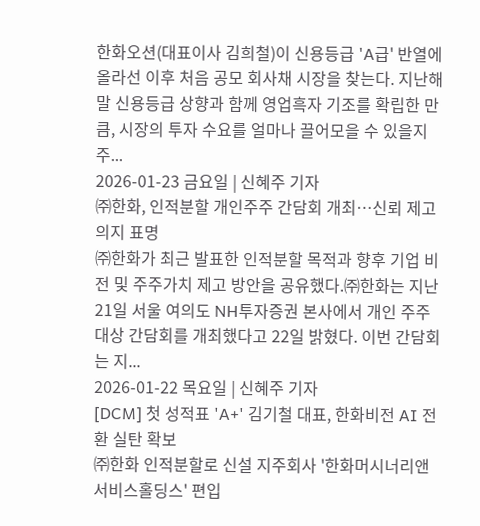한화오션(대표이사 김희철)이 신용등급 'A급' 반열에 올라선 이후 처음 공모 회사채 시장을 찾는다. 지난해 말 신용등급 상향과 함께 영업흑자 기조를 확립한 만큼, 시장의 투자 수요를 얼마나 끌어모을 수 있을지 주...
2026-01-23 금요일 | 신혜주 기자
㈜한화, 인적분할 개인주주 간담회 개최…신뢰 제고 의지 표명
㈜한화가 최근 발표한 인적분할 목적과 향후 기업 비전 및 주주가치 제고 방안을 공유했다.㈜한화는 지난 21일 서울 여의도 NH투자증권 본사에서 개인 주주 대상 간담회를 개최했다고 22일 밝혔다. 이번 간담회는 지...
2026-01-22 목요일 | 신혜주 기자
[DCM] 첫 성적표 'A+' 김기철 대표, 한화비전 AI 전환 실탄 확보
㈜한화 인적분할로 신설 지주회사 '한화머시너리앤서비스홀딩스' 편입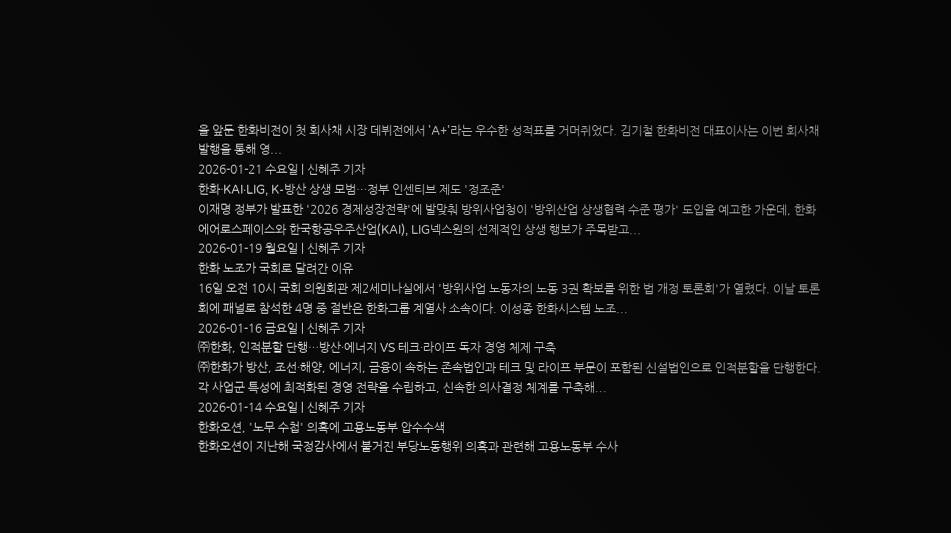을 앞둔 한화비전이 첫 회사채 시장 데뷔전에서 'A+'라는 우수한 성적표를 거머쥐었다. 김기철 한화비전 대표이사는 이번 회사채 발행을 통해 영...
2026-01-21 수요일 | 신혜주 기자
한화·KAI·LIG, K-방산 상생 모범…정부 인센티브 제도 '정조준'
이재명 정부가 발표한 '2026 경제성장전략'에 발맞춰 방위사업청이 '방위산업 상생협력 수준 평가' 도입을 예고한 가운데, 한화에어로스페이스와 한국항공우주산업(KAI), LIG넥스원의 선제적인 상생 행보가 주목받고...
2026-01-19 월요일 | 신혜주 기자
한화 노조가 국회로 달려간 이유
16일 오전 10시 국회 의원회관 제2세미나실에서 '방위사업 노동자의 노동 3권 확보를 위한 법 개정 토론회'가 열렸다. 이날 토론회에 패널로 참석한 4명 중 절반은 한화그룹 계열사 소속이다. 이성종 한화시스템 노조...
2026-01-16 금요일 | 신혜주 기자
㈜한화, 인적분할 단행…방산·에너지 VS 테크·라이프 독자 경영 체제 구축
㈜한화가 방산, 조선·해양, 에너지, 금융이 속하는 존속법인과 테크 및 라이프 부문이 포함된 신설법인으로 인적분할을 단행한다. 각 사업군 특성에 최적화된 경영 전략을 수립하고, 신속한 의사결정 체계를 구축해...
2026-01-14 수요일 | 신혜주 기자
한화오션, '노무 수첩' 의혹에 고용노동부 압수수색
한화오션이 지난해 국정감사에서 불거진 부당노동행위 의혹과 관련해 고용노동부 수사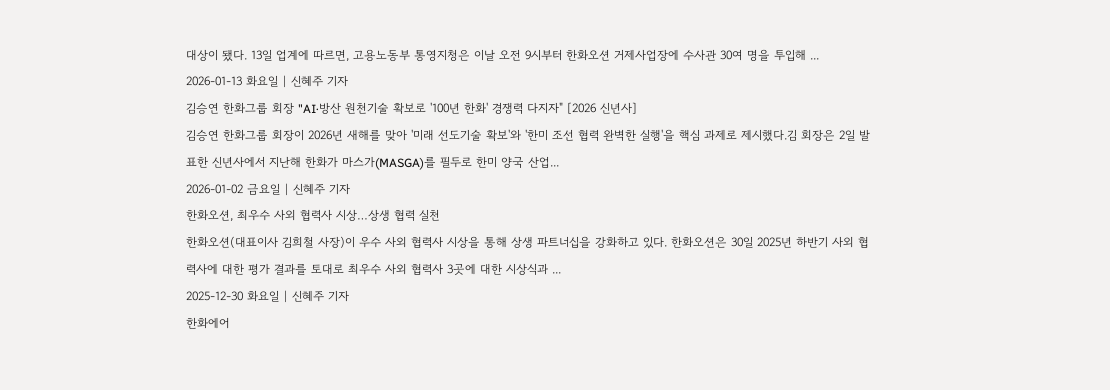대상이 됐다. 13일 업계에 따르면, 고용노동부 통영지청은 이날 오전 9시부터 한화오션 거제사업장에 수사관 30여 명을 투입해 ...
2026-01-13 화요일 | 신혜주 기자
김승연 한화그룹 회장 "AI·방산 원천기술 확보로 '100년 한화' 경쟁력 다지자" [2026 신년사]
김승연 한화그룹 회장이 2026년 새해를 맞아 '미래 선도기술 확보'와 '한미 조선 협력 완벽한 실행'을 핵심 과제로 제시했다.김 회장은 2일 발표한 신년사에서 지난해 한화가 마스가(MASGA)를 필두로 한미 양국 산업...
2026-01-02 금요일 | 신혜주 기자
한화오션, 최우수 사외 협력사 시상…상생 협력 실천
한화오션(대표이사 김희철 사장)이 우수 사외 협력사 시상을 통해 상생 파트너십을 강화하고 있다. 한화오션은 30일 2025년 하반기 사외 협력사에 대한 평가 결과를 토대로 최우수 사외 협력사 3곳에 대한 시상식과 ...
2025-12-30 화요일 | 신혜주 기자
한화에어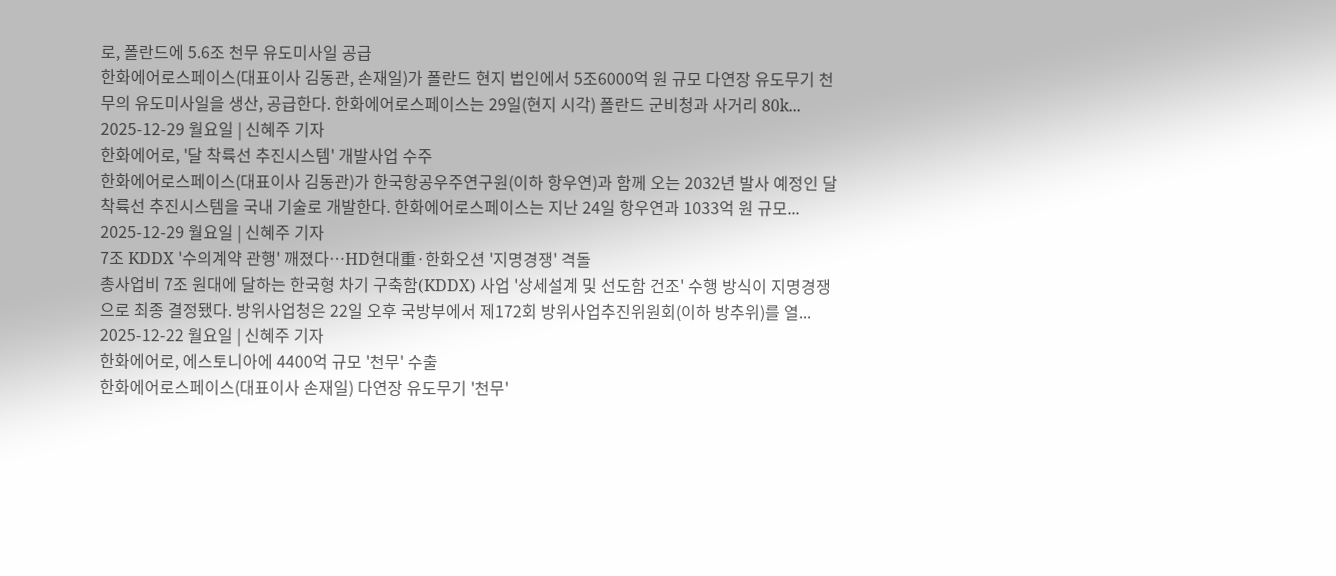로, 폴란드에 5.6조 천무 유도미사일 공급
한화에어로스페이스(대표이사 김동관, 손재일)가 폴란드 현지 법인에서 5조6000억 원 규모 다연장 유도무기 천무의 유도미사일을 생산, 공급한다. 한화에어로스페이스는 29일(현지 시각) 폴란드 군비청과 사거리 80k...
2025-12-29 월요일 | 신혜주 기자
한화에어로, '달 착륙선 추진시스템' 개발사업 수주
한화에어로스페이스(대표이사 김동관)가 한국항공우주연구원(이하 항우연)과 함께 오는 2032년 발사 예정인 달 착륙선 추진시스템을 국내 기술로 개발한다. 한화에어로스페이스는 지난 24일 항우연과 1033억 원 규모...
2025-12-29 월요일 | 신혜주 기자
7조 KDDX '수의계약 관행' 깨졌다…HD현대重·한화오션 '지명경쟁' 격돌
총사업비 7조 원대에 달하는 한국형 차기 구축함(KDDX) 사업 '상세설계 및 선도함 건조' 수행 방식이 지명경쟁으로 최종 결정됐다. 방위사업청은 22일 오후 국방부에서 제172회 방위사업추진위원회(이하 방추위)를 열...
2025-12-22 월요일 | 신혜주 기자
한화에어로, 에스토니아에 4400억 규모 '천무' 수출
한화에어로스페이스(대표이사 손재일) 다연장 유도무기 '천무'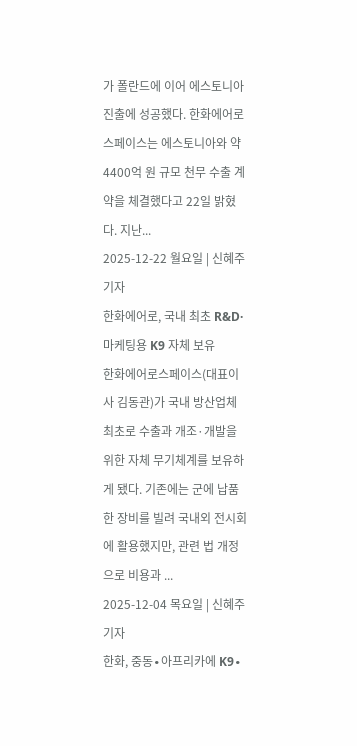가 폴란드에 이어 에스토니아 진출에 성공했다. 한화에어로스페이스는 에스토니아와 약 4400억 원 규모 천무 수출 계약을 체결했다고 22일 밝혔다. 지난...
2025-12-22 월요일 | 신혜주 기자
한화에어로, 국내 최초 R&D·마케팅용 K9 자체 보유
한화에어로스페이스(대표이사 김동관)가 국내 방산업체 최초로 수출과 개조·개발을 위한 자체 무기체계를 보유하게 됐다. 기존에는 군에 납품한 장비를 빌려 국내외 전시회에 활용했지만, 관련 법 개정으로 비용과 ...
2025-12-04 목요일 | 신혜주 기자
한화, 중동∙아프리카에 K9∙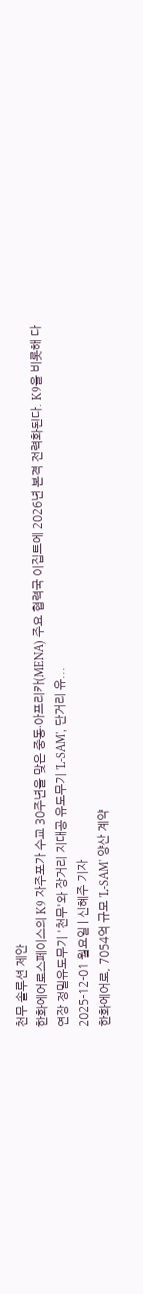천무 솔루션 제안
한화에어로스페이스의 K9 자주포가 수교 30주년을 맞은 중동∙아프리카(MENA) 주요 협력국 이집트에 2026년 본격 전력화된다. K9을 비롯해 다연장 정밀유도무기 '천무'와 장거리 지대공 유도무기 'L-SAM', 단거리 유...
2025-12-01 월요일 | 신혜주 기자
한화에어로, 7054억 규모 'L-SAM' 양산 계약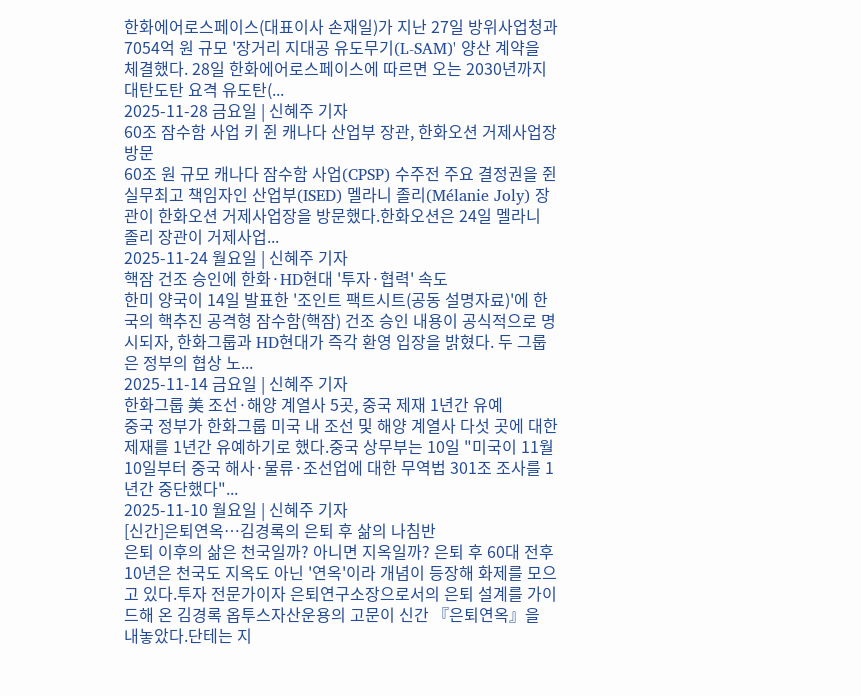한화에어로스페이스(대표이사 손재일)가 지난 27일 방위사업청과 7054억 원 규모 '장거리 지대공 유도무기(L-SAM)' 양산 계약을 체결했다. 28일 한화에어로스페이스에 따르면 오는 2030년까지 대탄도탄 요격 유도탄(...
2025-11-28 금요일 | 신혜주 기자
60조 잠수함 사업 키 쥔 캐나다 산업부 장관, 한화오션 거제사업장 방문
60조 원 규모 캐나다 잠수함 사업(CPSP) 수주전 주요 결정권을 쥔 실무최고 책임자인 산업부(ISED) 멜라니 졸리(Mélanie Joly) 장관이 한화오션 거제사업장을 방문했다.한화오션은 24일 멜라니 졸리 장관이 거제사업...
2025-11-24 월요일 | 신혜주 기자
핵잠 건조 승인에 한화·HD현대 '투자·협력' 속도
한미 양국이 14일 발표한 '조인트 팩트시트(공동 설명자료)'에 한국의 핵추진 공격형 잠수함(핵잠) 건조 승인 내용이 공식적으로 명시되자, 한화그룹과 HD현대가 즉각 환영 입장을 밝혔다. 두 그룹은 정부의 협상 노...
2025-11-14 금요일 | 신혜주 기자
한화그룹 美 조선·해양 계열사 5곳, 중국 제재 1년간 유예
중국 정부가 한화그룹 미국 내 조선 및 해양 계열사 다섯 곳에 대한 제재를 1년간 유예하기로 했다.중국 상무부는 10일 "미국이 11월 10일부터 중국 해사·물류·조선업에 대한 무역법 301조 조사를 1년간 중단했다"...
2025-11-10 월요일 | 신혜주 기자
[신간]은퇴연옥…김경록의 은퇴 후 삶의 나침반
은퇴 이후의 삶은 천국일까? 아니면 지옥일까? 은퇴 후 60대 전후 10년은 천국도 지옥도 아닌 '연옥'이라 개념이 등장해 화제를 모으고 있다.투자 전문가이자 은퇴연구소장으로서의 은퇴 설계를 가이드해 온 김경록 옵투스자산운용의 고문이 신간 『은퇴연옥』을 내놓았다.단테는 지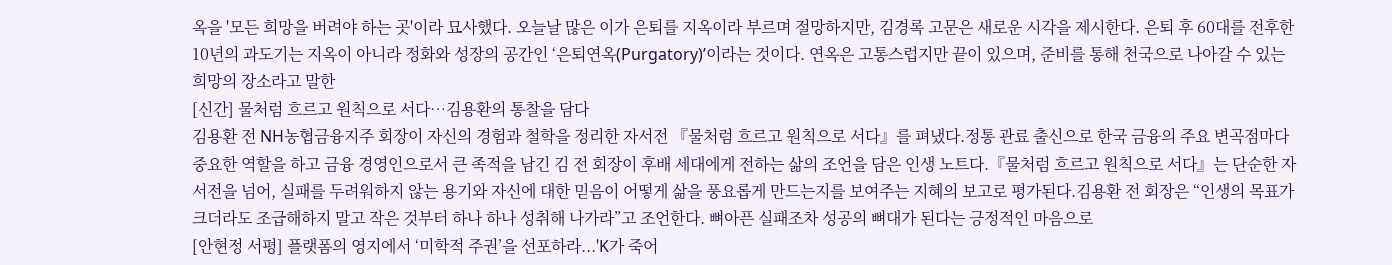옥을 '모든 희망을 버려야 하는 곳'이라 묘사했다. 오늘날 많은 이가 은퇴를 지옥이라 부르며 절망하지만, 김경록 고문은 새로운 시각을 제시한다. 은퇴 후 60대를 전후한 10년의 과도기는 지옥이 아니라 정화와 성장의 공간인 ‘은퇴연옥(Purgatory)’이라는 것이다. 연옥은 고통스럽지만 끝이 있으며, 준비를 통해 천국으로 나아갈 수 있는 희망의 장소라고 말한
[신간] 물처럼 흐르고 원칙으로 서다…김용환의 통찰을 담다
김용환 전 NH농협금융지주 회장이 자신의 경험과 철학을 정리한 자서전 『물처럼 흐르고 원칙으로 서다』를 펴냈다.정통 관료 출신으로 한국 금융의 주요 변곡점마다 중요한 역할을 하고 금융 경영인으로서 큰 족적을 남긴 김 전 회장이 후배 세대에게 전하는 삶의 조언을 담은 인생 노트다.『물처럼 흐르고 원칙으로 서다』는 단순한 자서전을 넘어, 실패를 두려워하지 않는 용기와 자신에 대한 믿음이 어떻게 삶을 풍요롭게 만드는지를 보여주는 지혜의 보고로 평가된다.김용환 전 회장은 “인생의 목표가 크더라도 조급해하지 말고 작은 것부터 하나 하나 성취해 나가라”고 조언한다. 뼈아픈 실패조차 성공의 뼈대가 된다는 긍정적인 마음으로
[안현정 서평] 플랫폼의 영지에서 ‘미학적 주권’을 선포하라...'K가 죽어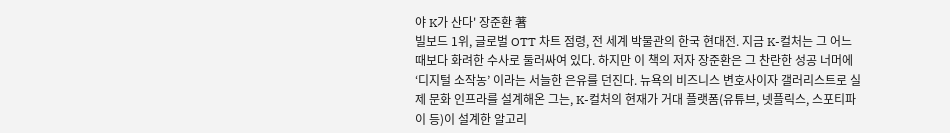야 K가 산다' 장준환 著
빌보드 1위, 글로벌 OTT 차트 점령, 전 세계 박물관의 한국 현대전. 지금 K-컬처는 그 어느 때보다 화려한 수사로 둘러싸여 있다. 하지만 이 책의 저자 장준환은 그 찬란한 성공 너머에 ‘디지털 소작농’ 이라는 서늘한 은유를 던진다. 뉴욕의 비즈니스 변호사이자 갤러리스트로 실제 문화 인프라를 설계해온 그는, K-컬처의 현재가 거대 플랫폼(유튜브, 넷플릭스, 스포티파이 등)이 설계한 알고리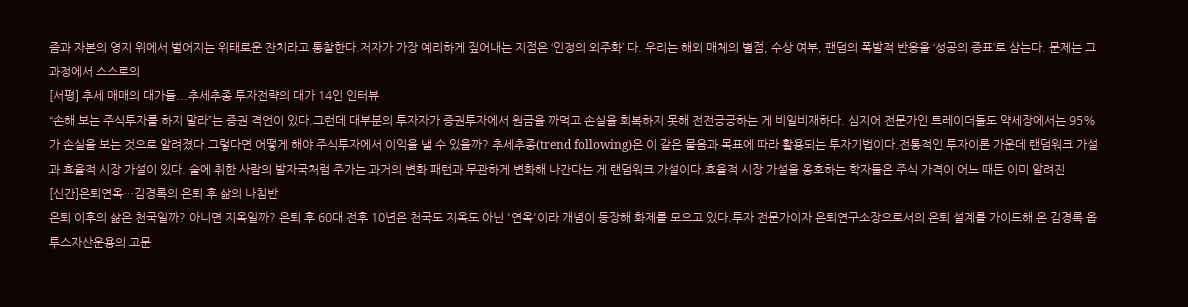즘과 자본의 영지 위에서 벌어지는 위태로운 잔치라고 통찰한다.저자가 가장 예리하게 짚어내는 지점은 ‘인정의 외주화’ 다. 우리는 해외 매체의 별점, 수상 여부, 팬덤의 폭발적 반응을 ‘성공의 증표’로 삼는다. 문제는 그 과정에서 스스로의
[서평] 추세 매매의 대가들...추세추종 투자전략의 대가 14인 인터뷰
“손해 보는 주식투자를 하지 말라”는 증권 격언이 있다.그런데 대부분의 투자자가 증권투자에서 원금을 까먹고 손실을 회복하지 못해 전전긍긍하는 게 비일비재하다. 심지어 전문가인 트레이더들도 약세장에서는 95%가 손실을 보는 것으로 알려졌다.그렇다면 어떻게 해야 주식투자에서 이익을 낼 수 있을까? 추세추종(trend following)은 이 같은 물음과 목표에 따라 활용되는 투자기법이다.전통적인 투자이론 가운데 랜덤워크 가설과 효율적 시장 가설이 있다. 술에 취한 사람의 발자국처럼 주가는 과거의 변화 패턴과 무관하게 변화해 나간다는 게 랜덤워크 가설이다.효율적 시장 가설을 옹호하는 학자들은 주식 가격이 어느 때든 이미 알려진
[신간]은퇴연옥…김경록의 은퇴 후 삶의 나침반
은퇴 이후의 삶은 천국일까? 아니면 지옥일까? 은퇴 후 60대 전후 10년은 천국도 지옥도 아닌 '연옥'이라 개념이 등장해 화제를 모으고 있다.투자 전문가이자 은퇴연구소장으로서의 은퇴 설계를 가이드해 온 김경록 옵투스자산운용의 고문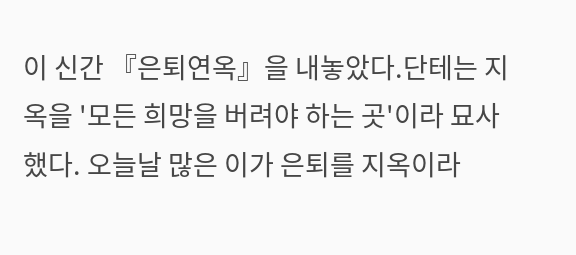이 신간 『은퇴연옥』을 내놓았다.단테는 지옥을 '모든 희망을 버려야 하는 곳'이라 묘사했다. 오늘날 많은 이가 은퇴를 지옥이라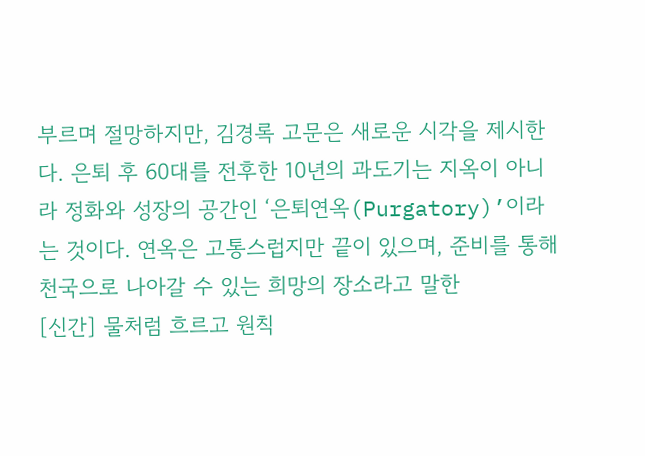부르며 절망하지만, 김경록 고문은 새로운 시각을 제시한다. 은퇴 후 60대를 전후한 10년의 과도기는 지옥이 아니라 정화와 성장의 공간인 ‘은퇴연옥(Purgatory)’이라는 것이다. 연옥은 고통스럽지만 끝이 있으며, 준비를 통해 천국으로 나아갈 수 있는 희망의 장소라고 말한
[신간] 물처럼 흐르고 원칙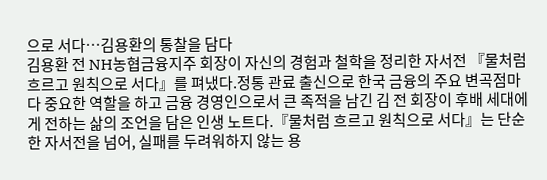으로 서다…김용환의 통찰을 담다
김용환 전 NH농협금융지주 회장이 자신의 경험과 철학을 정리한 자서전 『물처럼 흐르고 원칙으로 서다』를 펴냈다.정통 관료 출신으로 한국 금융의 주요 변곡점마다 중요한 역할을 하고 금융 경영인으로서 큰 족적을 남긴 김 전 회장이 후배 세대에게 전하는 삶의 조언을 담은 인생 노트다.『물처럼 흐르고 원칙으로 서다』는 단순한 자서전을 넘어, 실패를 두려워하지 않는 용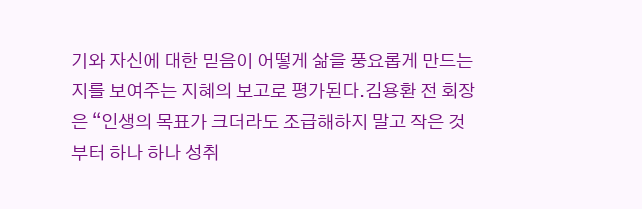기와 자신에 대한 믿음이 어떻게 삶을 풍요롭게 만드는지를 보여주는 지혜의 보고로 평가된다.김용환 전 회장은 “인생의 목표가 크더라도 조급해하지 말고 작은 것부터 하나 하나 성취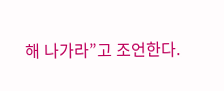해 나가라”고 조언한다.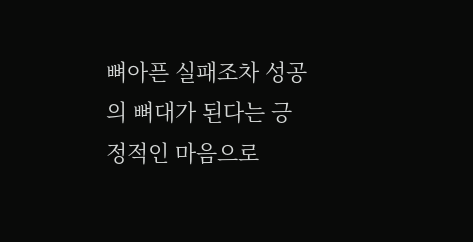뼈아픈 실패조차 성공의 뼈대가 된다는 긍정적인 마음으로